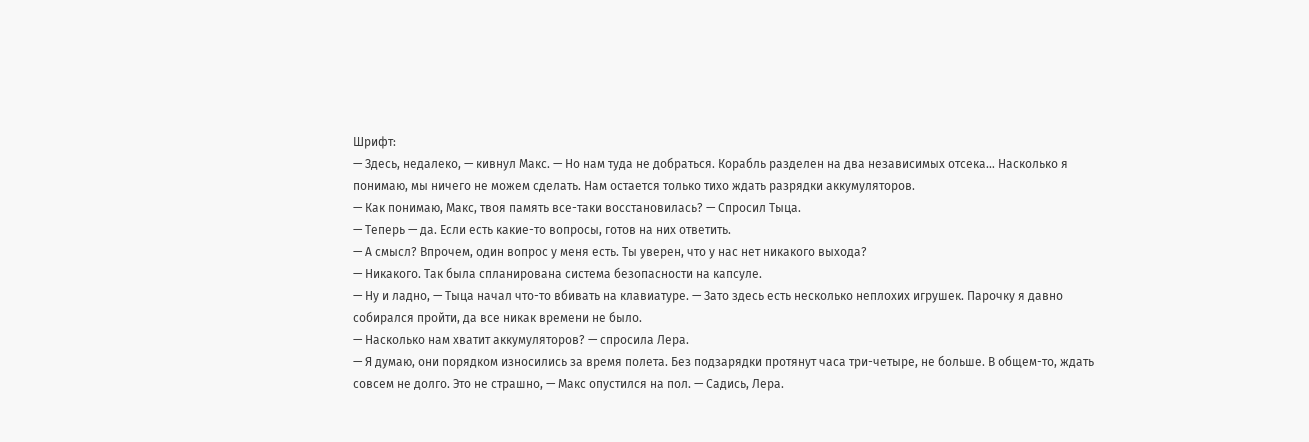Шрифт:
— Здесь, недалеко, — кивнул Макс. — Но нам туда не добраться. Корабль разделен на два независимых отсека… Насколько я понимаю, мы ничего не можем сделать. Нам остается только тихо ждать разрядки аккумуляторов.
— Как понимаю, Макс, твоя память все-таки восстановилась? — Спросил Тыца.
— Теперь — да. Если есть какие-то вопросы, готов на них ответить.
— А смысл? Впрочем, один вопрос у меня есть. Ты уверен, что у нас нет никакого выхода?
— Никакого. Так была спланирована система безопасности на капсуле.
— Ну и ладно, — Тыца начал что-то вбивать на клавиатуре. — Зато здесь есть несколько неплохих игрушек. Парочку я давно собирался пройти, да все никак времени не было.
— Насколько нам хватит аккумуляторов? — спросила Лера.
— Я думаю, они порядком износились за время полета. Без подзарядки протянут часа три-четыре, не больше. В общем-то, ждать совсем не долго. Это не страшно, — Макс опустился на пол. — Садись, Лера.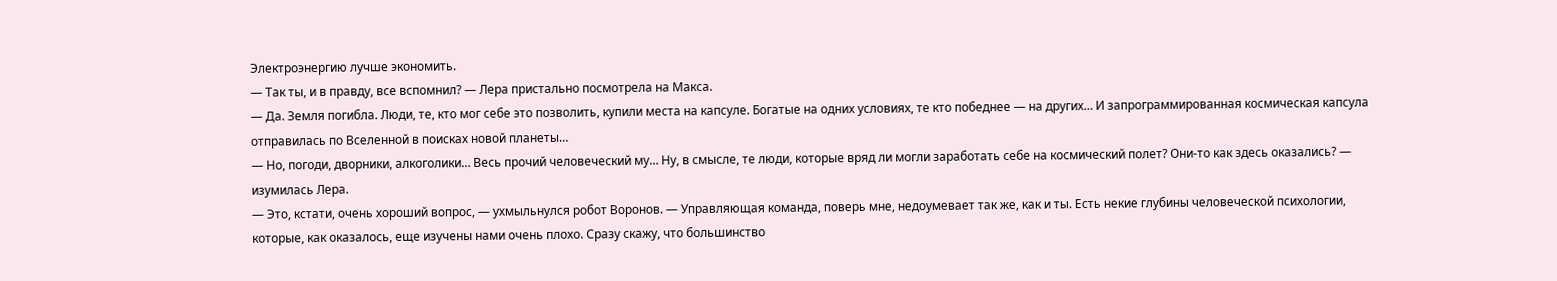Электроэнергию лучше экономить.
— Так ты, и в правду, все вспомнил? — Лера пристально посмотрела на Макса.
— Да. Земля погибла. Люди, те, кто мог себе это позволить, купили места на капсуле. Богатые на одних условиях, те кто победнее — на других… И запрограммированная космическая капсула отправилась по Вселенной в поисках новой планеты…
— Но, погоди, дворники, алкоголики… Весь прочий человеческий му… Ну, в смысле, те люди, которые вряд ли могли заработать себе на космический полет? Они-то как здесь оказались? — изумилась Лера.
— Это, кстати, очень хороший вопрос, — ухмыльнулся робот Воронов. — Управляющая команда, поверь мне, недоумевает так же, как и ты. Есть некие глубины человеческой психологии, которые, как оказалось, еще изучены нами очень плохо. Сразу скажу, что большинство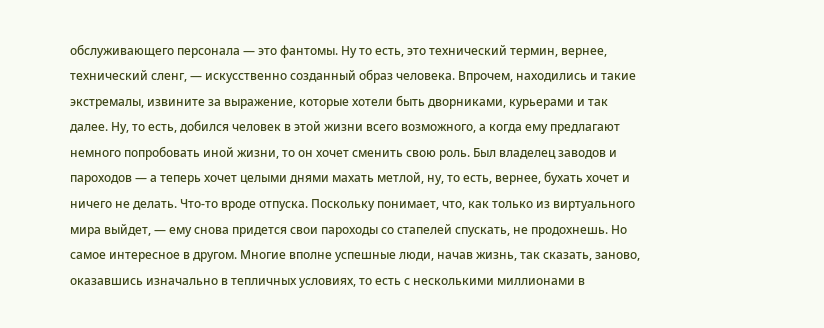обслуживающего персонала — это фантомы. Ну то есть, это технический термин, вернее, технический сленг, — искусственно созданный образ человека. Впрочем, находились и такие экстремалы, извините за выражение, которые хотели быть дворниками, курьерами и так далее. Ну, то есть, добился человек в этой жизни всего возможного, а когда ему предлагают немного попробовать иной жизни, то он хочет сменить свою роль. Был владелец заводов и пароходов — а теперь хочет целыми днями махать метлой, ну, то есть, вернее, бухать хочет и ничего не делать. Что-то вроде отпуска. Поскольку понимает, что, как только из виртуального мира выйдет, — ему снова придется свои пароходы со стапелей спускать, не продохнешь. Но самое интересное в другом. Многие вполне успешные люди, начав жизнь, так сказать, заново, оказавшись изначально в тепличных условиях, то есть с несколькими миллионами в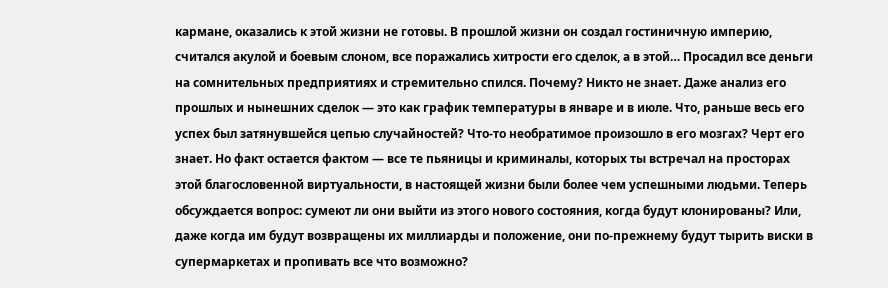кармане, оказались к этой жизни не готовы. В прошлой жизни он создал гостиничную империю, считался акулой и боевым слоном, все поражались хитрости его сделок, а в этой… Просадил все деньги на сомнительных предприятиях и стремительно спился. Почему? Никто не знает. Даже анализ его прошлых и нынешних сделок — это как график температуры в январе и в июле. Что, раньше весь его успех был затянувшейся цепью случайностей? Что-то необратимое произошло в его мозгах? Черт его знает. Но факт остается фактом — все те пьяницы и криминалы, которых ты встречал на просторах этой благословенной виртуальности, в настоящей жизни были более чем успешными людьми. Теперь обсуждается вопрос: сумеют ли они выйти из этого нового состояния, когда будут клонированы? Или, даже когда им будут возвращены их миллиарды и положение, они по-прежнему будут тырить виски в супермаркетах и пропивать все что возможно?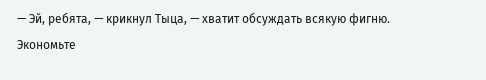— Эй, ребята, — крикнул Тыца, — хватит обсуждать всякую фигню. Экономьте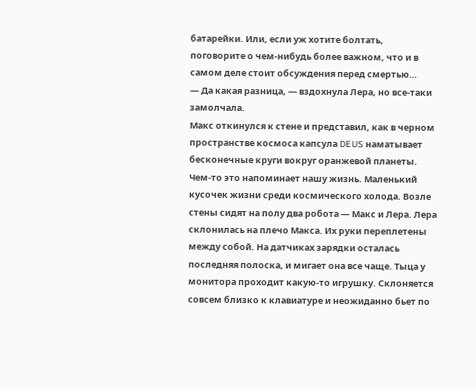батарейки. Или, если уж хотите болтать, поговорите о чем-нибудь более важном, что и в самом деле стоит обсуждения перед смертью…
— Да какая разница, — вздохнула Лера, но все-таки замолчала.
Макс откинулся к стене и представил, как в черном пространстве космоса капсула DEUS наматывает бесконечные круги вокруг оранжевой планеты. Чем-то это напоминает нашу жизнь. Маленький кусочек жизни среди космического холода. Возле стены сидят на полу два робота — Макс и Лера. Лера склонилась на плечо Макса. Их руки переплетены между собой. На датчиках зарядки осталась последняя полоска, и мигает она все чаще. Тыца у монитора проходит какую-то игрушку. Склоняется совсем близко к клавиатуре и неожиданно бьет по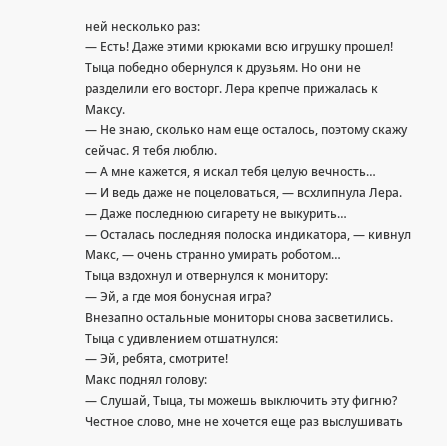ней несколько раз:
— Есть! Даже этими крюками всю игрушку прошел!
Тыца победно обернулся к друзьям. Но они не разделили его восторг. Лера крепче прижалась к Максу.
— Не знаю, сколько нам еще осталось, поэтому скажу сейчас. Я тебя люблю.
— А мне кажется, я искал тебя целую вечность…
— И ведь даже не поцеловаться, — всхлипнула Лера. — Даже последнюю сигарету не выкурить…
— Осталась последняя полоска индикатора, — кивнул Макс, — очень странно умирать роботом…
Тыца вздохнул и отвернулся к монитору:
— Эй, а где моя бонусная игра?
Внезапно остальные мониторы снова засветились. Тыца с удивлением отшатнулся:
— Эй, ребята, смотрите!
Макс поднял голову:
— Слушай, Тыца, ты можешь выключить эту фигню? Честное слово, мне не хочется еще раз выслушивать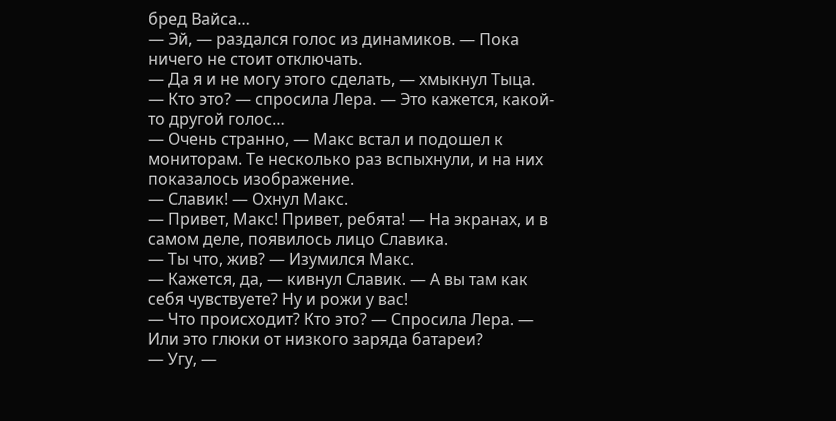бред Вайса…
— Эй, — раздался голос из динамиков. — Пока ничего не стоит отключать.
— Да я и не могу этого сделать, — хмыкнул Тыца.
— Кто это? — спросила Лера. — Это кажется, какой-то другой голос…
— Очень странно, — Макс встал и подошел к мониторам. Те несколько раз вспыхнули, и на них показалось изображение.
— Славик! — Охнул Макс.
— Привет, Макс! Привет, ребята! — На экранах, и в самом деле, появилось лицо Славика.
— Ты что, жив? — Изумился Макс.
— Кажется, да, — кивнул Славик. — А вы там как себя чувствуете? Ну и рожи у вас!
— Что происходит? Кто это? — Спросила Лера. — Или это глюки от низкого заряда батареи?
— Угу, —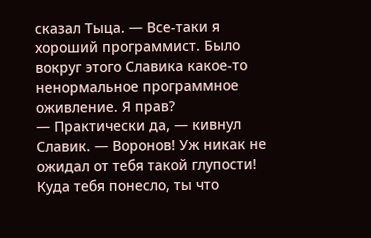сказал Тыца. — Все-таки я хороший программист. Было вокруг этого Славика какое-то ненормальное программное оживление. Я прав?
— Практически да, — кивнул Славик. — Воронов! Уж никак не ожидал от тебя такой глупости! Куда тебя понесло, ты что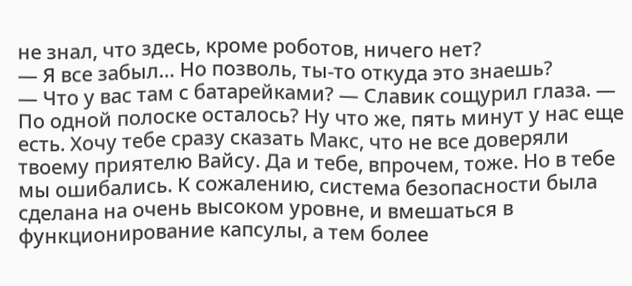не знал, что здесь, кроме роботов, ничего нет?
— Я все забыл… Но позволь, ты-то откуда это знаешь?
— Что у вас там с батарейками? — Славик сощурил глаза. — По одной полоске осталось? Ну что же, пять минут у нас еще есть. Хочу тебе сразу сказать Макс, что не все доверяли твоему приятелю Вайсу. Да и тебе, впрочем, тоже. Но в тебе мы ошибались. К сожалению, система безопасности была сделана на очень высоком уровне, и вмешаться в функционирование капсулы, а тем более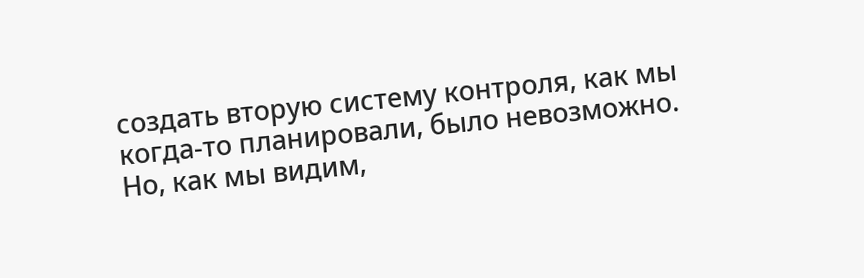создать вторую систему контроля, как мы когда-то планировали, было невозможно. Но, как мы видим,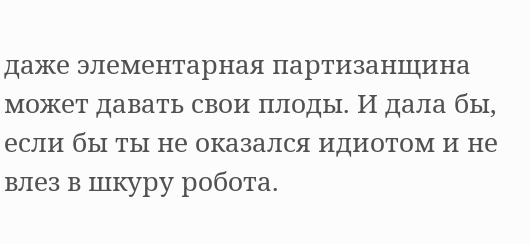даже элементарная партизанщина может давать свои плоды. И дала бы, если бы ты не оказался идиотом и не влез в шкуру робота.